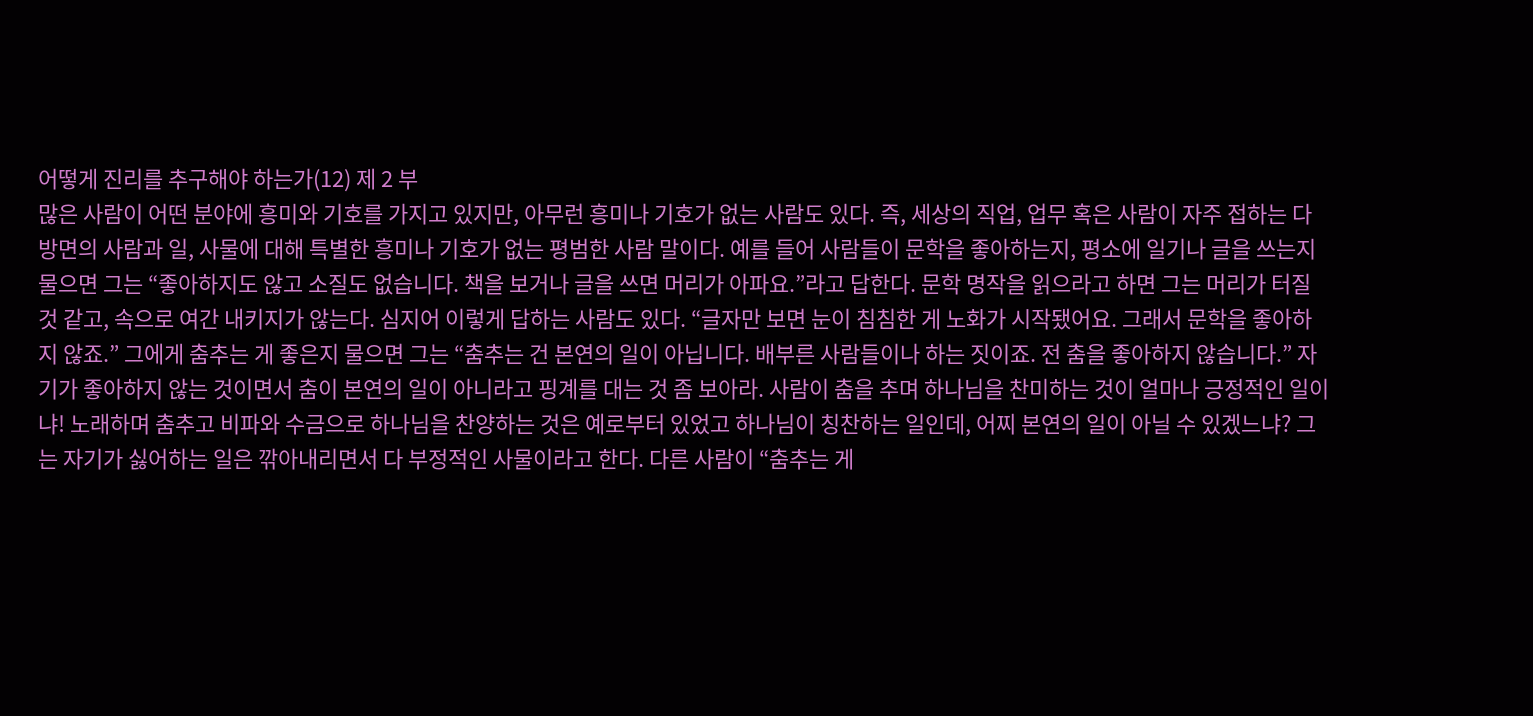어떻게 진리를 추구해야 하는가(12) 제 2 부
많은 사람이 어떤 분야에 흥미와 기호를 가지고 있지만, 아무런 흥미나 기호가 없는 사람도 있다. 즉, 세상의 직업, 업무 혹은 사람이 자주 접하는 다방면의 사람과 일, 사물에 대해 특별한 흥미나 기호가 없는 평범한 사람 말이다. 예를 들어 사람들이 문학을 좋아하는지, 평소에 일기나 글을 쓰는지 물으면 그는 “좋아하지도 않고 소질도 없습니다. 책을 보거나 글을 쓰면 머리가 아파요.”라고 답한다. 문학 명작을 읽으라고 하면 그는 머리가 터질 것 같고, 속으로 여간 내키지가 않는다. 심지어 이렇게 답하는 사람도 있다. “글자만 보면 눈이 침침한 게 노화가 시작됐어요. 그래서 문학을 좋아하지 않죠.” 그에게 춤추는 게 좋은지 물으면 그는 “춤추는 건 본연의 일이 아닙니다. 배부른 사람들이나 하는 짓이죠. 전 춤을 좋아하지 않습니다.” 자기가 좋아하지 않는 것이면서 춤이 본연의 일이 아니라고 핑계를 대는 것 좀 보아라. 사람이 춤을 추며 하나님을 찬미하는 것이 얼마나 긍정적인 일이냐! 노래하며 춤추고 비파와 수금으로 하나님을 찬양하는 것은 예로부터 있었고 하나님이 칭찬하는 일인데, 어찌 본연의 일이 아닐 수 있겠느냐? 그는 자기가 싫어하는 일은 깎아내리면서 다 부정적인 사물이라고 한다. 다른 사람이 “춤추는 게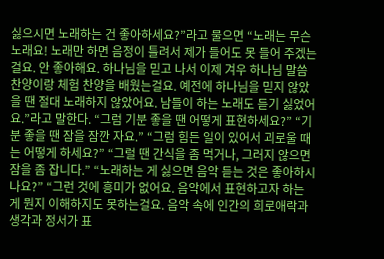싫으시면 노래하는 건 좋아하세요?”라고 물으면 “노래는 무슨 노래요! 노래만 하면 음정이 틀려서 제가 들어도 못 들어 주겠는걸요. 안 좋아해요. 하나님을 믿고 나서 이제 겨우 하나님 말씀 찬양이랑 체험 찬양을 배웠는걸요. 예전에 하나님을 믿지 않았을 땐 절대 노래하지 않았어요. 남들이 하는 노래도 듣기 싫었어요.”라고 말한다. “그럼 기분 좋을 땐 어떻게 표현하세요?” “기분 좋을 땐 잠을 잠깐 자요.” “그럼 힘든 일이 있어서 괴로울 때는 어떻게 하세요?” “그럴 땐 간식을 좀 먹거나, 그러지 않으면 잠을 좀 잡니다.” “노래하는 게 싫으면 음악 듣는 것은 좋아하시나요?” “그런 것에 흥미가 없어요. 음악에서 표현하고자 하는 게 뭔지 이해하지도 못하는걸요. 음악 속에 인간의 희로애락과 생각과 정서가 표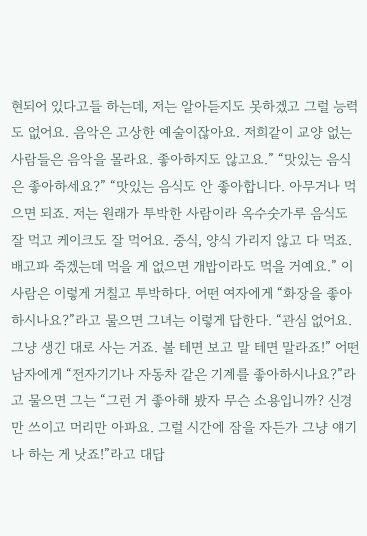현되어 있다고들 하는데, 저는 알아듣지도 못하겠고 그럴 능력도 없어요. 음악은 고상한 예술이잖아요. 저희같이 교양 없는 사람들은 음악을 몰라요. 좋아하지도 않고요.” “맛있는 음식은 좋아하세요?” “맛있는 음식도 안 좋아합니다. 아무거나 먹으면 되죠. 저는 원래가 투박한 사람이라 옥수숫가루 음식도 잘 먹고 케이크도 잘 먹어요. 중식, 양식 가리지 않고 다 먹죠. 배고파 죽겠는데 먹을 게 없으면 개밥이라도 먹을 거예요.” 이 사람은 이렇게 거칠고 투박하다. 어떤 여자에게 “화장을 좋아하시나요?”라고 물으면 그녀는 이렇게 답한다. “관심 없어요. 그냥 생긴 대로 사는 거죠. 볼 테면 보고 말 테면 말라죠!” 어떤 남자에게 “전자기기나 자동차 같은 기계를 좋아하시나요?”라고 물으면 그는 “그런 거 좋아해 봤자 무슨 소용입니까? 신경만 쓰이고 머리만 아파요. 그럴 시간에 잠을 자든가 그냥 얘기나 하는 게 낫죠!”라고 대답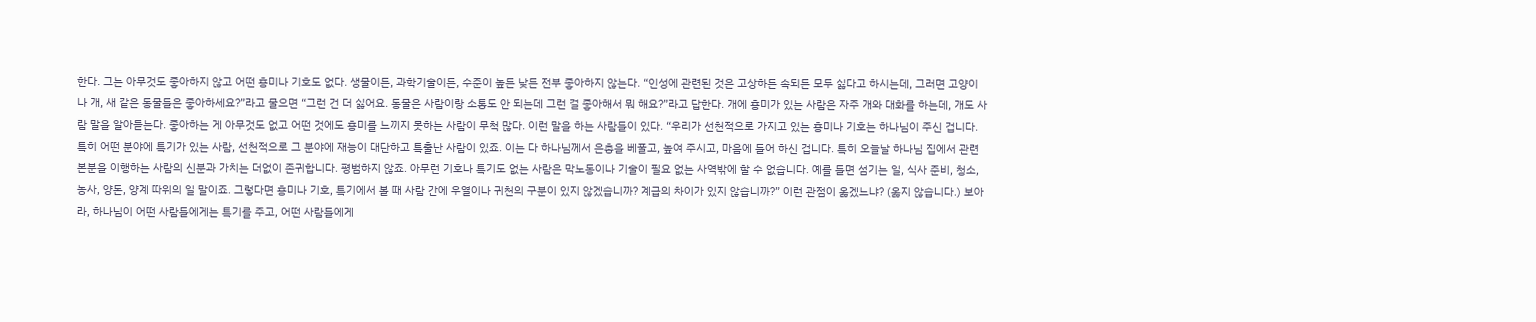한다. 그는 아무것도 좋아하지 않고 어떤 흥미나 기호도 없다. 생물이든, 과학기술이든, 수준이 높든 낮든 전부 좋아하지 않는다. “인성에 관련된 것은 고상하든 속되든 모두 싫다고 하시는데, 그러면 고양이나 개, 새 같은 동물들은 좋아하세요?”라고 물으면 “그런 건 더 싫어요. 동물은 사람이랑 소통도 안 되는데 그런 걸 좋아해서 뭐 해요?”라고 답한다. 개에 흥미가 있는 사람은 자주 개와 대화를 하는데, 개도 사람 말을 알아듣는다. 좋아하는 게 아무것도 없고 어떤 것에도 흥미를 느끼지 못하는 사람이 무척 많다. 이런 말을 하는 사람들이 있다. “우리가 선천적으로 가지고 있는 흥미나 기호는 하나님이 주신 겁니다. 특히 어떤 분야에 특기가 있는 사람, 선천적으로 그 분야에 재능이 대단하고 특출난 사람이 있죠. 이는 다 하나님께서 은총을 베풀고, 높여 주시고, 마음에 들어 하신 겁니다. 특히 오늘날 하나님 집에서 관련 본분을 이행하는 사람의 신분과 가치는 더없이 존귀합니다. 평범하지 않죠. 아무런 기호나 특기도 없는 사람은 막노동이나 기술이 필요 없는 사역밖에 할 수 없습니다. 예를 들면 섬기는 일, 식사 준비, 청소, 농사, 양돈, 양계 따위의 일 말이죠. 그렇다면 흥미나 기호, 특기에서 볼 때 사람 간에 우열이나 귀천의 구분이 있지 않겠습니까? 계급의 차이가 있지 않습니까?” 이런 관점이 옳겠느냐? (옳지 않습니다.) 보아라, 하나님이 어떤 사람들에게는 특기를 주고, 어떤 사람들에게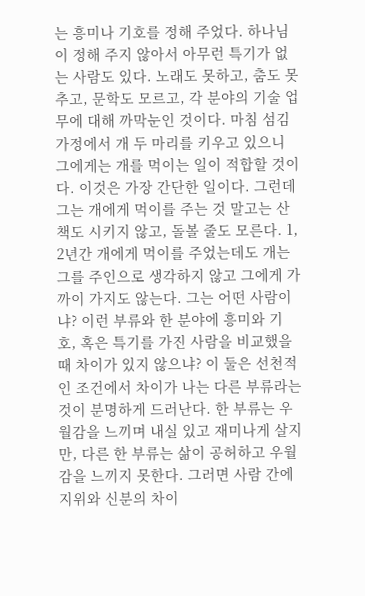는 흥미나 기호를 정해 주었다. 하나님이 정해 주지 않아서 아무런 특기가 없는 사람도 있다. 노래도 못하고, 춤도 못추고, 문학도 모르고, 각 분야의 기술 업무에 대해 까막눈인 것이다. 마침 섬김 가정에서 개 두 마리를 키우고 있으니 그에게는 개를 먹이는 일이 적합할 것이다. 이것은 가장 간단한 일이다. 그런데 그는 개에게 먹이를 주는 것 말고는 산책도 시키지 않고, 돌볼 줄도 모른다. 1, 2년간 개에게 먹이를 주었는데도 개는 그를 주인으로 생각하지 않고 그에게 가까이 가지도 않는다. 그는 어떤 사람이냐? 이런 부류와 한 분야에 흥미와 기호, 혹은 특기를 가진 사람을 비교했을 때 차이가 있지 않으냐? 이 둘은 선천적인 조건에서 차이가 나는 다른 부류라는 것이 분명하게 드러난다. 한 부류는 우월감을 느끼며 내실 있고 재미나게 살지만, 다른 한 부류는 삶이 공허하고 우월감을 느끼지 못한다. 그러면 사람 간에 지위와 신분의 차이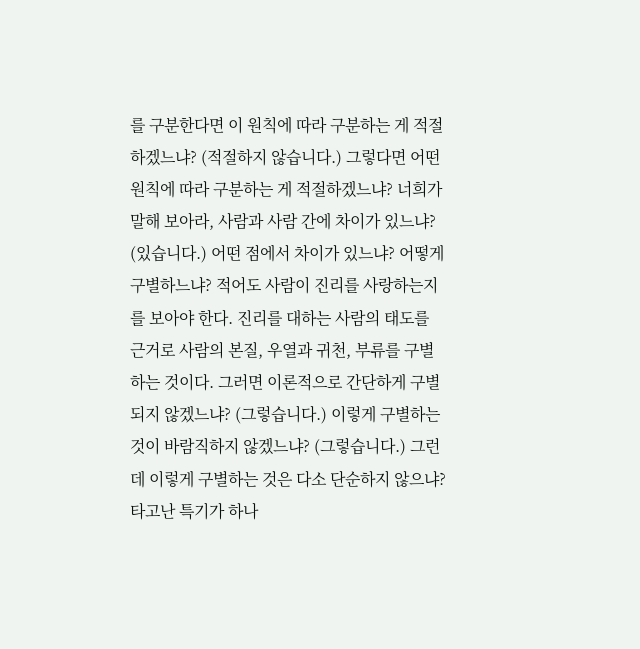를 구분한다면 이 원칙에 따라 구분하는 게 적절하겠느냐? (적절하지 않습니다.) 그렇다면 어떤 원칙에 따라 구분하는 게 적절하겠느냐? 너희가 말해 보아라, 사람과 사람 간에 차이가 있느냐? (있습니다.) 어떤 점에서 차이가 있느냐? 어떻게 구별하느냐? 적어도 사람이 진리를 사랑하는지를 보아야 한다. 진리를 대하는 사람의 태도를 근거로 사람의 본질, 우열과 귀천, 부류를 구별하는 것이다. 그러면 이론적으로 간단하게 구별되지 않겠느냐? (그렇습니다.) 이렇게 구별하는 것이 바람직하지 않겠느냐? (그렇습니다.) 그런데 이렇게 구별하는 것은 다소 단순하지 않으냐? 타고난 특기가 하나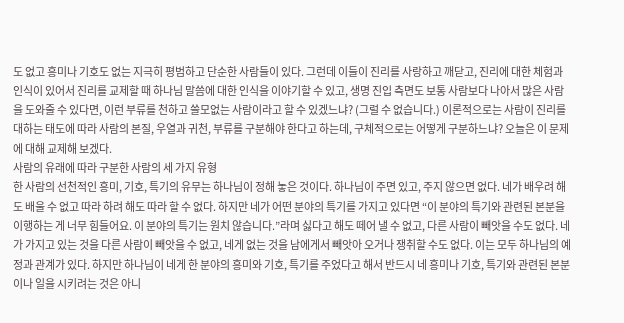도 없고 흥미나 기호도 없는 지극히 평범하고 단순한 사람들이 있다. 그런데 이들이 진리를 사랑하고 깨닫고, 진리에 대한 체험과 인식이 있어서 진리를 교제할 때 하나님 말씀에 대한 인식을 이야기할 수 있고, 생명 진입 측면도 보통 사람보다 나아서 많은 사람을 도와줄 수 있다면, 이런 부류를 천하고 쓸모없는 사람이라고 할 수 있겠느냐? (그럴 수 없습니다.) 이론적으로는 사람이 진리를 대하는 태도에 따라 사람의 본질, 우열과 귀천, 부류를 구분해야 한다고 하는데, 구체적으로는 어떻게 구분하느냐? 오늘은 이 문제에 대해 교제해 보겠다.
사람의 유래에 따라 구분한 사람의 세 가지 유형
한 사람의 선천적인 흥미, 기호, 특기의 유무는 하나님이 정해 놓은 것이다. 하나님이 주면 있고, 주지 않으면 없다. 네가 배우려 해도 배울 수 없고 따라 하려 해도 따라 할 수 없다. 하지만 네가 어떤 분야의 특기를 가지고 있다면 “이 분야의 특기와 관련된 본분을 이행하는 게 너무 힘들어요. 이 분야의 특기는 원치 않습니다.”라며 싫다고 해도 떼어 낼 수 없고, 다른 사람이 빼앗을 수도 없다. 네가 가지고 있는 것을 다른 사람이 빼앗을 수 없고, 네게 없는 것을 남에게서 빼앗아 오거나 쟁취할 수도 없다. 이는 모두 하나님의 예정과 관계가 있다. 하지만 하나님이 네게 한 분야의 흥미와 기호, 특기를 주었다고 해서 반드시 네 흥미나 기호, 특기와 관련된 본분이나 일을 시키려는 것은 아니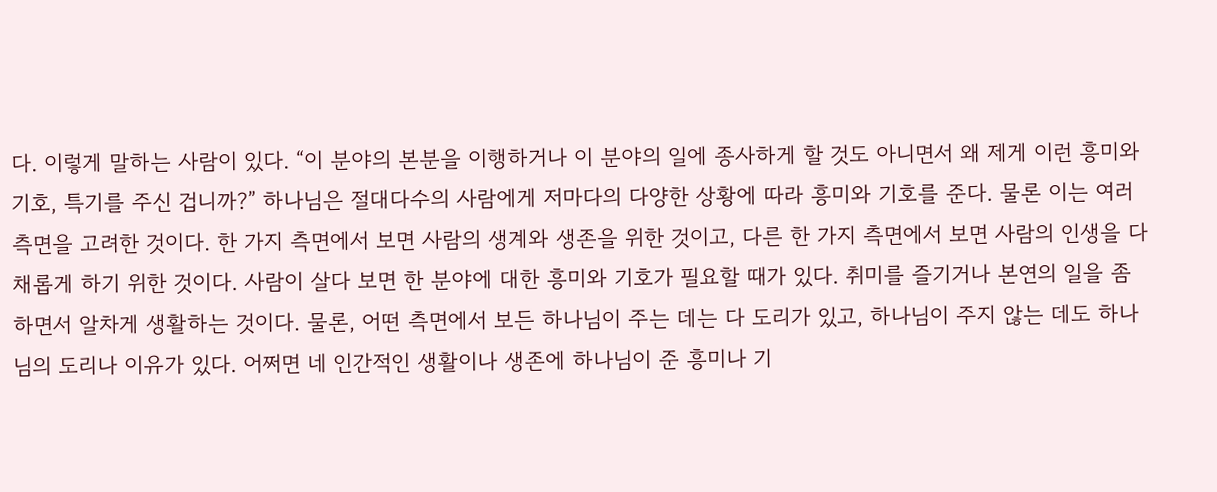다. 이렇게 말하는 사람이 있다. “이 분야의 본분을 이행하거나 이 분야의 일에 종사하게 할 것도 아니면서 왜 제게 이런 흥미와 기호, 특기를 주신 겁니까?” 하나님은 절대다수의 사람에게 저마다의 다양한 상황에 따라 흥미와 기호를 준다. 물론 이는 여러 측면을 고려한 것이다. 한 가지 측면에서 보면 사람의 생계와 생존을 위한 것이고, 다른 한 가지 측면에서 보면 사람의 인생을 다채롭게 하기 위한 것이다. 사람이 살다 보면 한 분야에 대한 흥미와 기호가 필요할 때가 있다. 취미를 즐기거나 본연의 일을 좀 하면서 알차게 생활하는 것이다. 물론, 어떤 측면에서 보든 하나님이 주는 데는 다 도리가 있고, 하나님이 주지 않는 데도 하나님의 도리나 이유가 있다. 어쩌면 네 인간적인 생활이나 생존에 하나님이 준 흥미나 기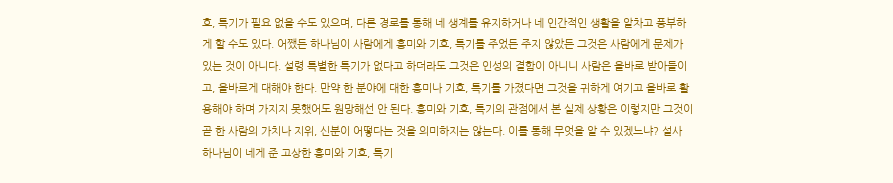호, 특기가 필요 없을 수도 있으며, 다른 경로를 통해 네 생계를 유지하거나 네 인간적인 생활을 알차고 풍부하게 할 수도 있다. 어쨌든 하나님이 사람에게 흥미와 기호, 특기를 주었든 주지 않았든 그것은 사람에게 문제가 있는 것이 아니다. 설령 특별한 특기가 없다고 하더라도 그것은 인성의 결함이 아니니 사람은 올바로 받아들이고, 올바르게 대해야 한다. 만약 한 분야에 대한 흥미나 기호, 특기를 가졌다면 그것을 귀하게 여기고 올바로 활용해야 하며 가지지 못했어도 원망해선 안 된다. 흥미와 기호, 특기의 관점에서 본 실제 상황은 이렇지만 그것이 곧 한 사람의 가치나 지위, 신분이 어떻다는 것을 의미하지는 않는다. 이를 통해 무엇을 알 수 있겠느냐? 설사 하나님이 네게 준 고상한 흥미와 기호, 특기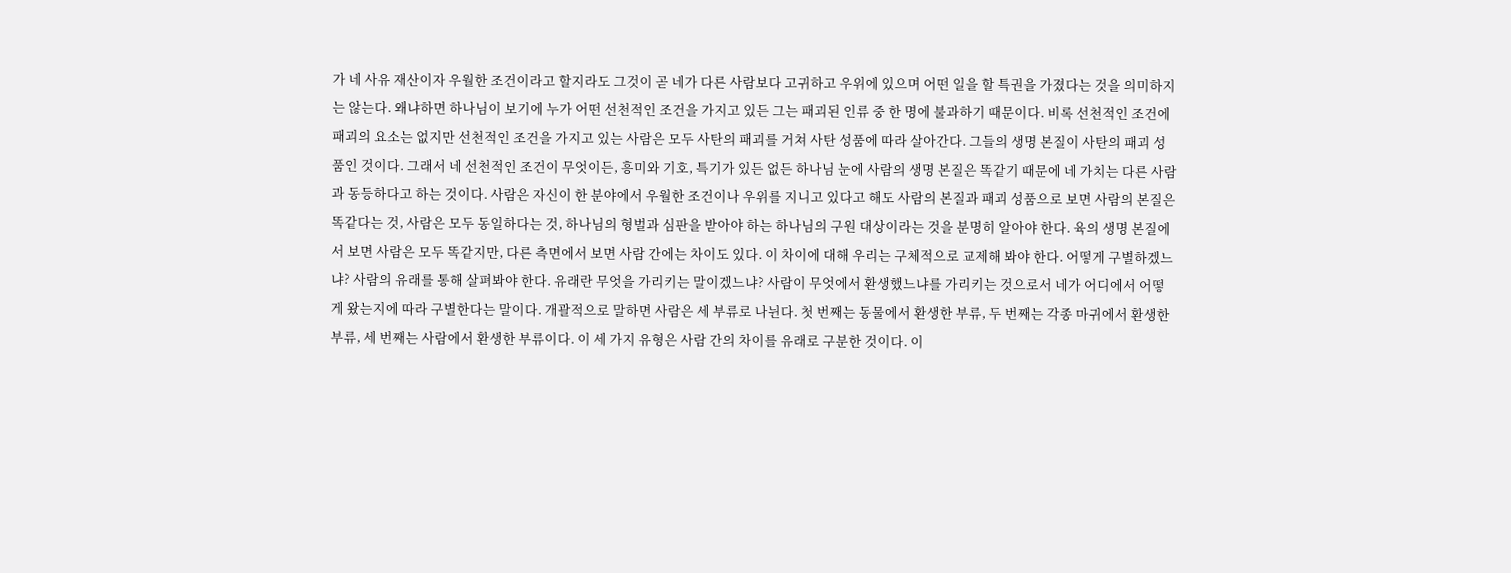가 네 사유 재산이자 우월한 조건이라고 할지라도 그것이 곧 네가 다른 사람보다 고귀하고 우위에 있으며 어떤 일을 할 특권을 가졌다는 것을 의미하지는 않는다. 왜냐하면 하나님이 보기에 누가 어떤 선천적인 조건을 가지고 있든 그는 패괴된 인류 중 한 명에 불과하기 때문이다. 비록 선천적인 조건에 패괴의 요소는 없지만 선천적인 조건을 가지고 있는 사람은 모두 사탄의 패괴를 거쳐 사탄 성품에 따라 살아간다. 그들의 생명 본질이 사탄의 패괴 성품인 것이다. 그래서 네 선천적인 조건이 무엇이든, 흥미와 기호, 특기가 있든 없든 하나님 눈에 사람의 생명 본질은 똑같기 때문에 네 가치는 다른 사람과 동등하다고 하는 것이다. 사람은 자신이 한 분야에서 우월한 조건이나 우위를 지니고 있다고 해도 사람의 본질과 패괴 성품으로 보면 사람의 본질은 똑같다는 것, 사람은 모두 동일하다는 것, 하나님의 형벌과 심판을 받아야 하는 하나님의 구원 대상이라는 것을 분명히 알아야 한다. 육의 생명 본질에서 보면 사람은 모두 똑같지만, 다른 측면에서 보면 사람 간에는 차이도 있다. 이 차이에 대해 우리는 구체적으로 교제해 봐야 한다. 어떻게 구별하겠느냐? 사람의 유래를 통해 살펴봐야 한다. 유래란 무엇을 가리키는 말이겠느냐? 사람이 무엇에서 환생했느냐를 가리키는 것으로서 네가 어디에서 어떻게 왔는지에 따라 구별한다는 말이다. 개괄적으로 말하면 사람은 세 부류로 나뉜다. 첫 번째는 동물에서 환생한 부류, 두 번째는 각종 마귀에서 환생한 부류, 세 번째는 사람에서 환생한 부류이다. 이 세 가지 유형은 사람 간의 차이를 유래로 구분한 것이다. 이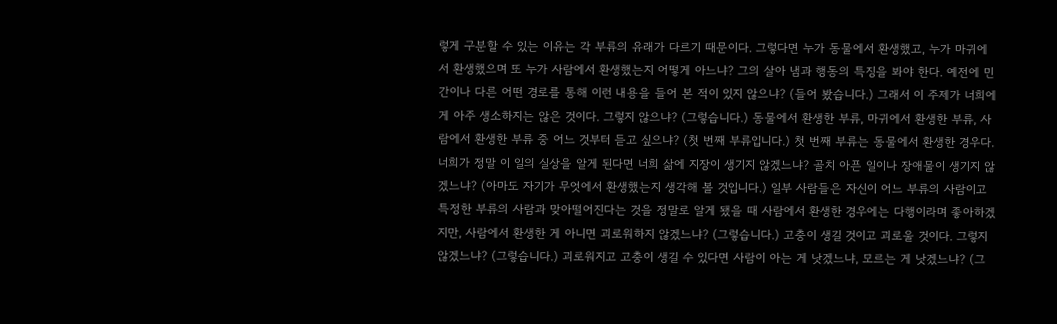렇게 구분할 수 있는 이유는 각 부류의 유래가 다르기 때문이다. 그렇다면 누가 동물에서 환생했고, 누가 마귀에서 환생했으며 또 누가 사람에서 환생했는지 어떻게 아느냐? 그의 살아 냄과 행동의 특징을 봐야 한다. 예전에 민간이나 다른 어떤 경로를 통해 이런 내용을 들어 본 적이 있지 않으냐? (들어 봤습니다.) 그래서 이 주제가 너희에게 아주 생소하지는 않은 것이다. 그렇지 않으냐? (그렇습니다.) 동물에서 환생한 부류, 마귀에서 환생한 부류, 사람에서 환생한 부류 중 어느 것부터 듣고 싶으냐? (첫 번째 부류입니다.) 첫 번째 부류는 동물에서 환생한 경우다. 너희가 정말 이 일의 실상을 알게 된다면 너희 삶에 지장이 생기지 않겠느냐? 골치 아픈 일이나 장애물이 생기지 않겠느냐? (아마도 자기가 무엇에서 환생했는지 생각해 볼 것입니다.) 일부 사람들은 자신이 어느 부류의 사람이고 특정한 부류의 사람과 맞아떨어진다는 것을 정말로 알게 됐을 때 사람에서 환생한 경우에는 다행이라며 좋아하겠지만, 사람에서 환생한 게 아니면 괴로워하지 않겠느냐? (그렇습니다.) 고충이 생길 것이고 괴로울 것이다. 그렇지 않겠느냐? (그렇습니다.) 괴로워지고 고충이 생길 수 있다면 사람이 아는 게 낫겠느냐, 모르는 게 낫겠느냐? (그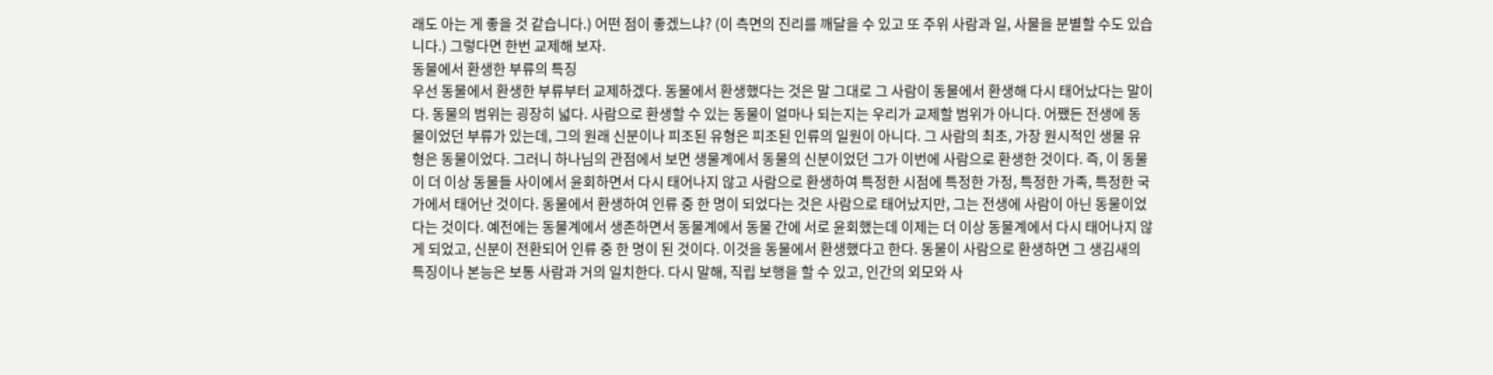래도 아는 게 좋을 것 같습니다.) 어떤 점이 좋겠느냐? (이 측면의 진리를 깨달을 수 있고 또 주위 사람과 일, 사물을 분별할 수도 있습니다.) 그렇다면 한번 교제해 보자.
동물에서 환생한 부류의 특징
우선 동물에서 환생한 부류부터 교제하겠다. 동물에서 환생했다는 것은 말 그대로 그 사람이 동물에서 환생해 다시 태어났다는 말이다. 동물의 범위는 굉장히 넓다. 사람으로 환생할 수 있는 동물이 얼마나 되는지는 우리가 교제할 범위가 아니다. 어쨌든 전생에 동물이었던 부류가 있는데, 그의 원래 신분이나 피조된 유형은 피조된 인류의 일원이 아니다. 그 사람의 최초, 가장 원시적인 생물 유형은 동물이었다. 그러니 하나님의 관점에서 보면 생물계에서 동물의 신분이었던 그가 이번에 사람으로 환생한 것이다. 즉, 이 동물이 더 이상 동물들 사이에서 윤회하면서 다시 태어나지 않고 사람으로 환생하여 특정한 시점에 특정한 가정, 특정한 가족, 특정한 국가에서 태어난 것이다. 동물에서 환생하여 인류 중 한 명이 되었다는 것은 사람으로 태어났지만, 그는 전생에 사람이 아닌 동물이었다는 것이다. 예전에는 동물계에서 생존하면서 동물계에서 동물 간에 서로 윤회했는데 이제는 더 이상 동물계에서 다시 태어나지 않게 되었고, 신분이 전환되어 인류 중 한 명이 된 것이다. 이것을 동물에서 환생했다고 한다. 동물이 사람으로 환생하면 그 생김새의 특징이나 본능은 보통 사람과 거의 일치한다. 다시 말해, 직립 보행을 할 수 있고, 인간의 외모와 사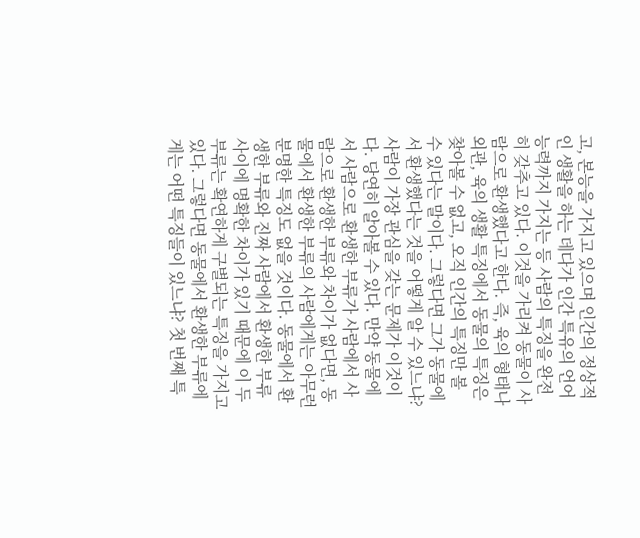고, 본능을 가지고 있으며 인간의 정상적인 생활을 하는 데다가 인간 특유의 언어 능력까지 가지는 등 사람의 특징을 완전히 갖추고 있다. 이것을 가리켜 동물이 사람으로 환생했다고 한다. 즉, 육의 형태나 외관, 육의 생활 특징에서 동물의 특징은 찾아볼 수 없고, 오직 인간의 특징만 볼 수 있다는 말이다. 그렇다면 그가 동물에서 환생했다는 것을 어떻게 알 수 있느냐? 사람이 가장 관심을 갖는 문제가 이것이다. 당연히 알아볼 수 있다. 만약 동물에서 사람으로 환생한 부류가 사람에서 사람으로 환생한 부류와 차이가 없다면, 동물에서 환생한 부류의 사람에게는 아무런 분명한 특징도 없을 것이다. 동물에서 환생한 부류와 진짜 사람에서 환생한 부류 사이에 명확한 차이가 있기 때문에 이 두 부류는 확연하게 구별되는 특징을 가지고 있다. 그렇다면 동물에서 환생한 부류에게는 어떤 특징들이 있느냐? 첫 번째 특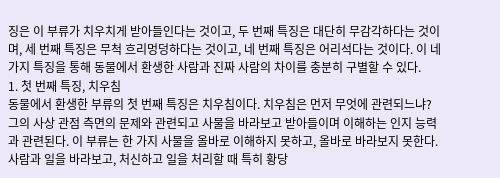징은 이 부류가 치우치게 받아들인다는 것이고, 두 번째 특징은 대단히 무감각하다는 것이며, 세 번째 특징은 무척 흐리멍덩하다는 것이고, 네 번째 특징은 어리석다는 것이다. 이 네 가지 특징을 통해 동물에서 환생한 사람과 진짜 사람의 차이를 충분히 구별할 수 있다.
1. 첫 번째 특징, 치우침
동물에서 환생한 부류의 첫 번째 특징은 치우침이다. 치우침은 먼저 무엇에 관련되느냐? 그의 사상 관점 측면의 문제와 관련되고 사물을 바라보고 받아들이며 이해하는 인지 능력과 관련된다. 이 부류는 한 가지 사물을 올바로 이해하지 못하고, 올바로 바라보지 못한다. 사람과 일을 바라보고, 처신하고 일을 처리할 때 특히 황당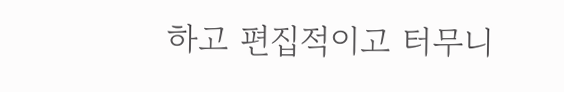하고 편집적이고 터무니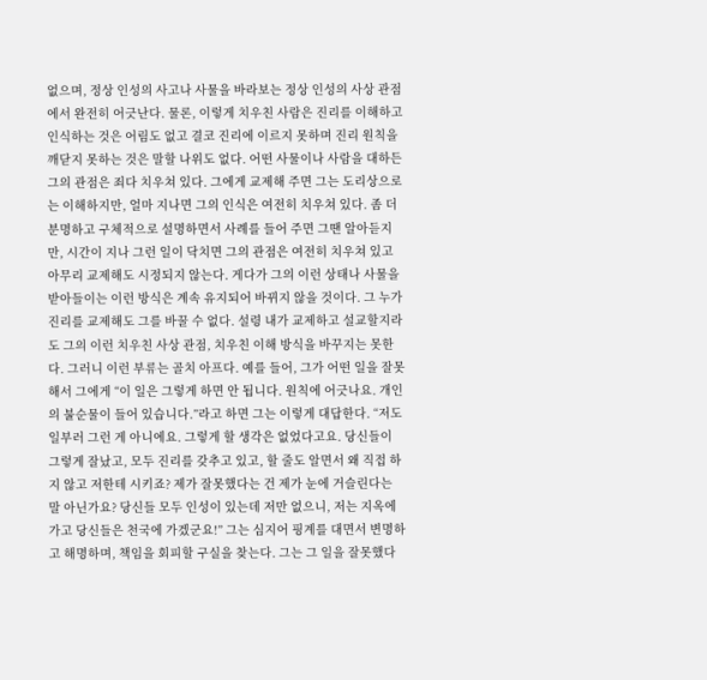없으며, 정상 인성의 사고나 사물을 바라보는 정상 인성의 사상 관점에서 완전히 어긋난다. 물론, 이렇게 치우친 사람은 진리를 이해하고 인식하는 것은 어림도 없고 결코 진리에 이르지 못하며 진리 원칙을 깨닫지 못하는 것은 말할 나위도 없다. 어떤 사물이나 사람을 대하든 그의 관점은 죄다 치우쳐 있다. 그에게 교제해 주면 그는 도리상으로는 이해하지만, 얼마 지나면 그의 인식은 여전히 치우쳐 있다. 좀 더 분명하고 구체적으로 설명하면서 사례를 들어 주면 그땐 알아듣지만, 시간이 지나 그런 일이 닥치면 그의 관점은 여전히 치우쳐 있고 아무리 교제해도 시정되지 않는다. 게다가 그의 이런 상태나 사물을 받아들이는 이런 방식은 계속 유지되어 바뀌지 않을 것이다. 그 누가 진리를 교제해도 그를 바꿀 수 없다. 설령 내가 교제하고 설교할지라도 그의 이런 치우친 사상 관점, 치우친 이해 방식을 바꾸지는 못한다. 그러니 이런 부류는 골치 아프다. 예를 들어, 그가 어떤 일을 잘못해서 그에게 “이 일은 그렇게 하면 안 됩니다. 원칙에 어긋나요. 개인의 불순물이 들어 있습니다.”라고 하면 그는 이렇게 대답한다. “저도 일부러 그런 게 아니에요. 그렇게 할 생각은 없었다고요. 당신들이 그렇게 잘났고, 모두 진리를 갖추고 있고, 할 줄도 알면서 왜 직접 하지 않고 저한테 시키죠? 제가 잘못했다는 건 제가 눈에 거슬린다는 말 아닌가요? 당신들 모두 인성이 있는데 저만 없으니, 저는 지옥에 가고 당신들은 천국에 가겠군요!” 그는 심지어 핑계를 대면서 변명하고 해명하며, 책임을 회피할 구실을 찾는다. 그는 그 일을 잘못했다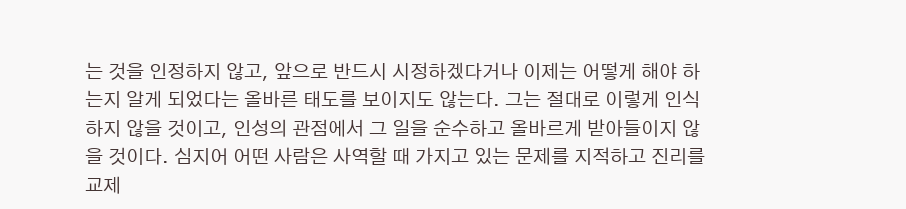는 것을 인정하지 않고, 앞으로 반드시 시정하겠다거나 이제는 어떻게 해야 하는지 알게 되었다는 올바른 태도를 보이지도 않는다. 그는 절대로 이렇게 인식하지 않을 것이고, 인성의 관점에서 그 일을 순수하고 올바르게 받아들이지 않을 것이다. 심지어 어떤 사람은 사역할 때 가지고 있는 문제를 지적하고 진리를 교제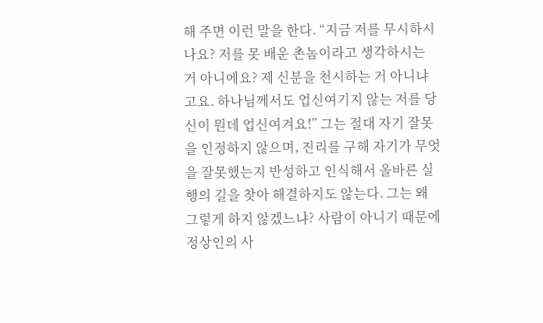해 주면 이런 말을 한다. “지금 저를 무시하시나요? 저를 못 배운 촌놈이라고 생각하시는 거 아니에요? 제 신분을 천시하는 거 아니냐고요. 하나님께서도 업신여기지 않는 저를 당신이 뭔데 업신여겨요!” 그는 절대 자기 잘못을 인정하지 않으며, 진리를 구해 자기가 무엇을 잘못했는지 반성하고 인식해서 올바른 실행의 길을 찾아 해결하지도 않는다. 그는 왜 그렇게 하지 않겠느냐? 사람이 아니기 때문에 정상인의 사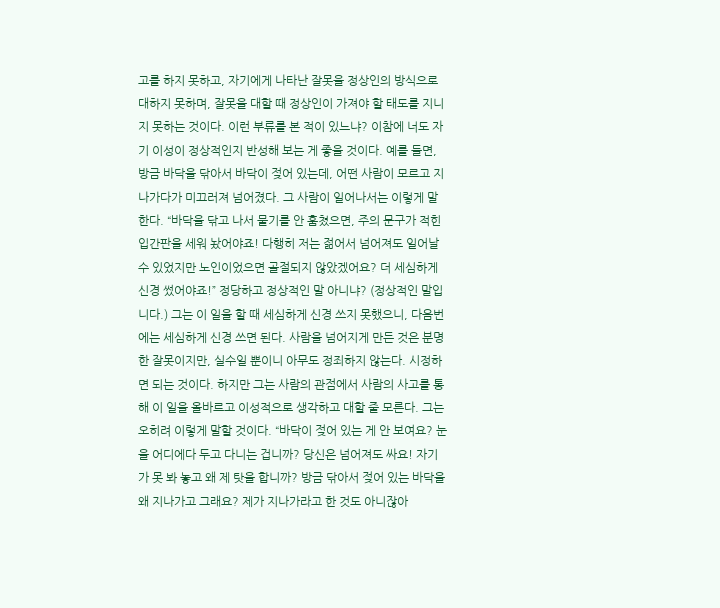고를 하지 못하고, 자기에게 나타난 잘못을 정상인의 방식으로 대하지 못하며, 잘못을 대할 때 정상인이 가져야 할 태도를 지니지 못하는 것이다. 이런 부류를 본 적이 있느냐? 이참에 너도 자기 이성이 정상적인지 반성해 보는 게 좋을 것이다. 예를 들면, 방금 바닥을 닦아서 바닥이 젖어 있는데, 어떤 사람이 모르고 지나가다가 미끄러져 넘어졌다. 그 사람이 일어나서는 이렇게 말한다. “바닥을 닦고 나서 물기를 안 훔쳤으면, 주의 문구가 적힌 입간판을 세워 놨어야죠! 다행히 저는 젊어서 넘어져도 일어날 수 있었지만 노인이었으면 골절되지 않았겠어요? 더 세심하게 신경 썼어야죠!” 정당하고 정상적인 말 아니냐? (정상적인 말입니다.) 그는 이 일을 할 때 세심하게 신경 쓰지 못했으니, 다음번에는 세심하게 신경 쓰면 된다. 사람을 넘어지게 만든 것은 분명한 잘못이지만, 실수일 뿐이니 아무도 정죄하지 않는다. 시정하면 되는 것이다. 하지만 그는 사람의 관점에서 사람의 사고를 통해 이 일을 올바르고 이성적으로 생각하고 대할 줄 모른다. 그는 오히려 이렇게 말할 것이다. “바닥이 젖어 있는 게 안 보여요? 눈을 어디에다 두고 다니는 겁니까? 당신은 넘어져도 싸요! 자기가 못 봐 놓고 왜 제 탓을 합니까? 방금 닦아서 젖어 있는 바닥을 왜 지나가고 그래요? 제가 지나가라고 한 것도 아니잖아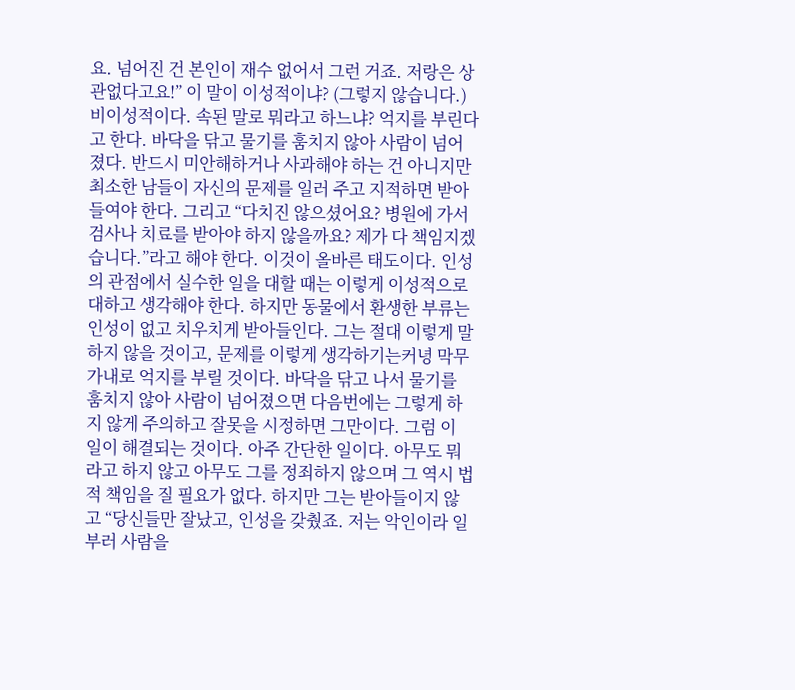요. 넘어진 건 본인이 재수 없어서 그런 거죠. 저랑은 상관없다고요!” 이 말이 이성적이냐? (그렇지 않습니다.) 비이성적이다. 속된 말로 뭐라고 하느냐? 억지를 부린다고 한다. 바닥을 닦고 물기를 훔치지 않아 사람이 넘어졌다. 반드시 미안해하거나 사과해야 하는 건 아니지만 최소한 남들이 자신의 문제를 일러 주고 지적하면 받아들여야 한다. 그리고 “다치진 않으셨어요? 병원에 가서 검사나 치료를 받아야 하지 않을까요? 제가 다 책임지겠습니다.”라고 해야 한다. 이것이 올바른 태도이다. 인성의 관점에서 실수한 일을 대할 때는 이렇게 이성적으로 대하고 생각해야 한다. 하지만 동물에서 환생한 부류는 인성이 없고 치우치게 받아들인다. 그는 절대 이렇게 말하지 않을 것이고, 문제를 이렇게 생각하기는커녕 막무가내로 억지를 부릴 것이다. 바닥을 닦고 나서 물기를 훔치지 않아 사람이 넘어졌으면 다음번에는 그렇게 하지 않게 주의하고 잘못을 시정하면 그만이다. 그럼 이 일이 해결되는 것이다. 아주 간단한 일이다. 아무도 뭐라고 하지 않고 아무도 그를 정죄하지 않으며 그 역시 법적 책임을 질 필요가 없다. 하지만 그는 받아들이지 않고 “당신들만 잘났고, 인성을 갖췄죠. 저는 악인이라 일부러 사람을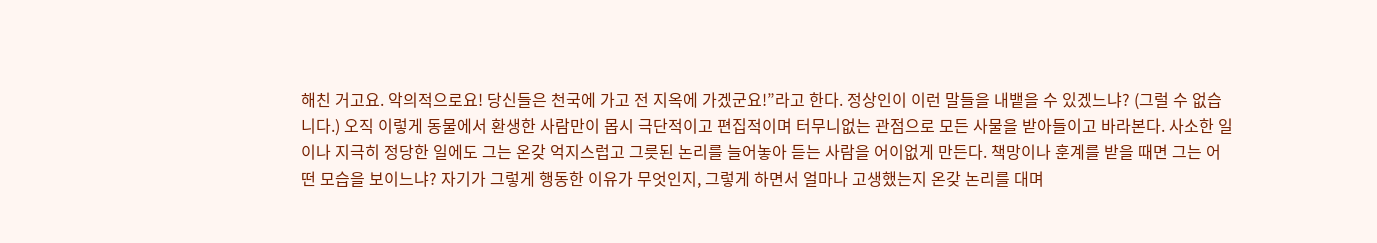해친 거고요. 악의적으로요! 당신들은 천국에 가고 전 지옥에 가겠군요!”라고 한다. 정상인이 이런 말들을 내뱉을 수 있겠느냐? (그럴 수 없습니다.) 오직 이렇게 동물에서 환생한 사람만이 몹시 극단적이고 편집적이며 터무니없는 관점으로 모든 사물을 받아들이고 바라본다. 사소한 일이나 지극히 정당한 일에도 그는 온갖 억지스럽고 그릇된 논리를 늘어놓아 듣는 사람을 어이없게 만든다. 책망이나 훈계를 받을 때면 그는 어떤 모습을 보이느냐? 자기가 그렇게 행동한 이유가 무엇인지, 그렇게 하면서 얼마나 고생했는지 온갖 논리를 대며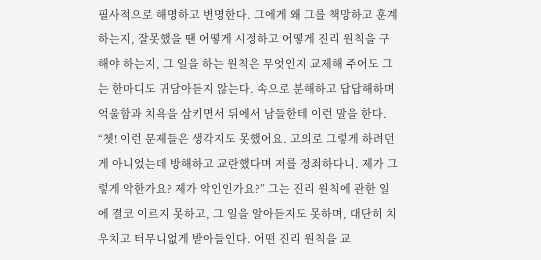필사적으로 해명하고 변명한다. 그에게 왜 그를 책망하고 훈계하는지, 잘못했을 땐 어떻게 시정하고 어떻게 진리 원칙을 구해야 하는지, 그 일을 하는 원칙은 무엇인지 교제해 주어도 그는 한마디도 귀담아듣지 않는다. 속으로 분해하고 답답해하며 억울함과 치욕을 삼키면서 뒤에서 남들한테 이런 말을 한다. “쳇! 이런 문제들은 생각지도 못했어요. 고의로 그렇게 하려던 게 아니었는데 방해하고 교란했다며 저를 정죄하다니. 제가 그렇게 악한가요? 제가 악인인가요?” 그는 진리 원칙에 관한 일에 결코 이르지 못하고, 그 일을 알아듣지도 못하며, 대단히 치우치고 터무니없게 받아들인다. 어떤 진리 원칙을 교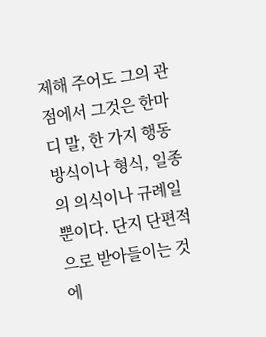제해 주어도 그의 관점에서 그것은 한마디 말, 한 가지 행동 방식이나 형식, 일종의 의식이나 규례일 뿐이다. 단지 단편적으로 받아들이는 것에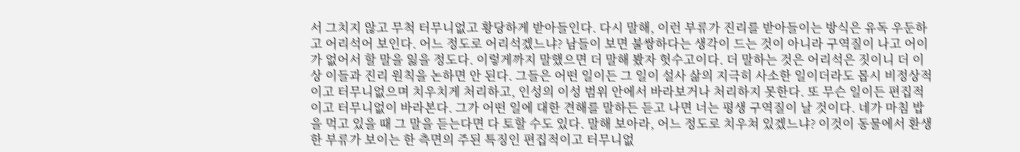서 그치지 않고 무척 터무니없고 황당하게 받아들인다. 다시 말해, 이런 부류가 진리를 받아들이는 방식은 유독 우둔하고 어리석어 보인다. 어느 정도로 어리석겠느냐? 남들이 보면 불쌍하다는 생각이 드는 것이 아니라 구역질이 나고 어이가 없어서 할 말을 잃을 정도다. 이렇게까지 말했으면 더 말해 봤자 헛수고이다. 더 말하는 것은 어리석은 짓이니 더 이상 이들과 진리 원칙을 논하면 안 된다. 그들은 어떤 일이든 그 일이 설사 삶의 지극히 사소한 일이더라도 몹시 비정상적이고 터무니없으며 치우치게 처리하고, 인성의 이성 범위 안에서 바라보거나 처리하지 못한다. 또 무슨 일이든 편집적이고 터무니없이 바라본다. 그가 어떤 일에 대한 견해를 말하든 듣고 나면 너는 평생 구역질이 날 것이다. 네가 마침 밥을 먹고 있을 때 그 말을 듣는다면 다 토할 수도 있다. 말해 보아라, 어느 정도로 치우쳐 있겠느냐? 이것이 동물에서 환생한 부류가 보이는 한 측면의 주된 특징인 편집적이고 터무니없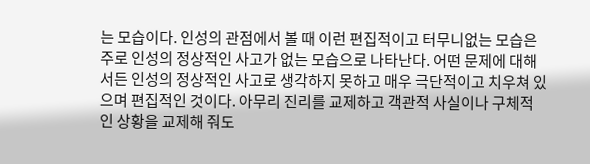는 모습이다. 인성의 관점에서 볼 때 이런 편집적이고 터무니없는 모습은 주로 인성의 정상적인 사고가 없는 모습으로 나타난다. 어떤 문제에 대해서든 인성의 정상적인 사고로 생각하지 못하고 매우 극단적이고 치우쳐 있으며 편집적인 것이다. 아무리 진리를 교제하고 객관적 사실이나 구체적인 상황을 교제해 줘도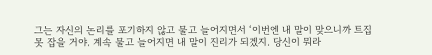그는 자신의 논리를 포기하지 않고 물고 늘어지면서 ‘이번엔 내 말이 맞으니까 트집 못 잡을 거야. 계속 물고 늘어지면 내 말이 진리가 되겠지. 당신이 뭐라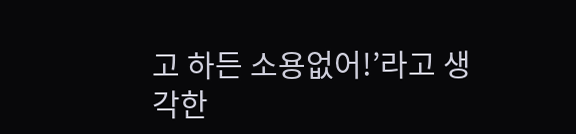고 하든 소용없어!’라고 생각한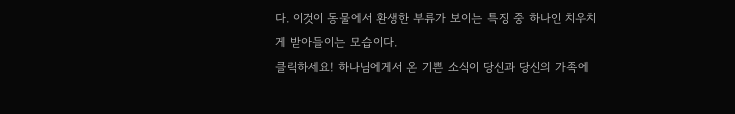다. 이것이 동물에서 환생한 부류가 보이는 특징 중 하나인 치우치게 받아들이는 모습이다.
클릭하세요! 하나님에게서 온 기쁜 소식이 당신과 당신의 가족에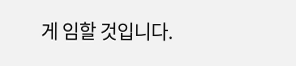게 임할 것입니다.